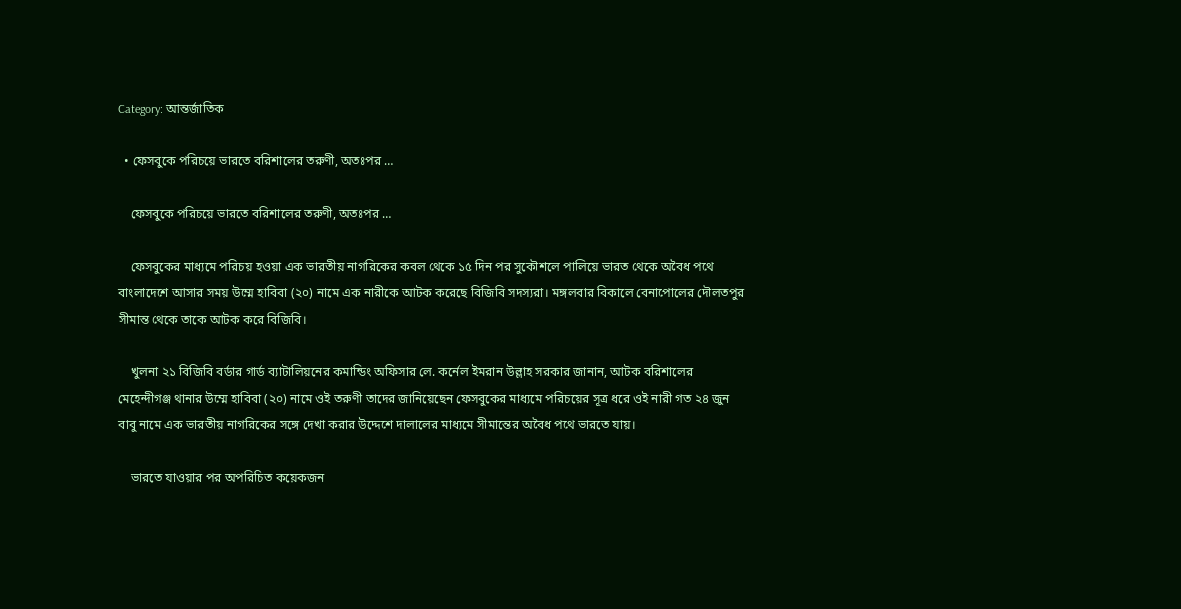Category: আন্তর্জাতিক

  • ফেসবুকে পরিচয়ে ভারতে বরিশালের তরুণী, অতঃপর …

    ফেসবুকে পরিচয়ে ভারতে বরিশালের তরুণী, অতঃপর …

    ফেসবুকের মাধ্যমে পরিচয় হওয়া এক ভারতীয় নাগরিকের কবল থেকে ১৫ দিন পর সুকৌশলে পালিয়ে ভারত থেকে অবৈধ পথে বাংলাদেশে আসার সময় উম্মে হাবিবা (২০) নামে এক নারীকে আটক করেছে বিজিবি সদস্যরা। মঙ্গলবার বিকালে বেনাপোলের দৌলতপুর সীমান্ত থেকে তাকে আটক করে বিজিবি।

    খুলনা ২১ বিজিবি বর্ডার গার্ড ব্যাটালিয়নের কমান্ডিং অফিসার লে. কর্নেল ইমরান উল্লাহ সরকার জানান, আটক বরিশালের মেহেন্দীগঞ্জ থানার উম্মে হাবিবা (২০) নামে ওই তরুণী তাদের জানিয়েছেন ফেসবুকের মাধ্যমে পরিচয়ের সূত্র ধরে ওই নারী গত ২৪ জুন বাবু নামে এক ভারতীয় নাগরিকের সঙ্গে দেখা করার উদ্দেশে দালালের মাধ্যমে সীমান্তের অবৈধ পথে ভারতে যায়।

    ভারতে যাওয়ার পর অপরিচিত কয়েকজন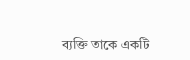ব্যক্তি তাকে একটি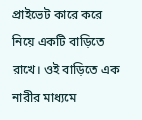প্রাইভেট কারে করে নিয়ে একটি বাড়িতে রাখে। ওই বাড়িতে এক নারীর মাধ্যমে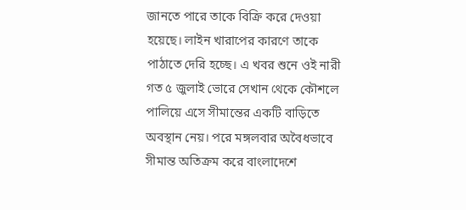জানতে পারে তাকে বিক্রি করে দেওয়া হয়েছে। লাইন খারাপের কারণে তাকে পাঠাতে দেরি হচ্ছে। এ খবর শুনে ওই নারী গত ৫ জুলাই ভোরে সেখান থেকে কৌশলে পালিয়ে এসে সীমান্তের একটি বাড়িতে অবস্থান নেয়। পরে মঙ্গলবার অবৈধভাবে সীমান্ত অতিক্রম করে বাংলাদেশে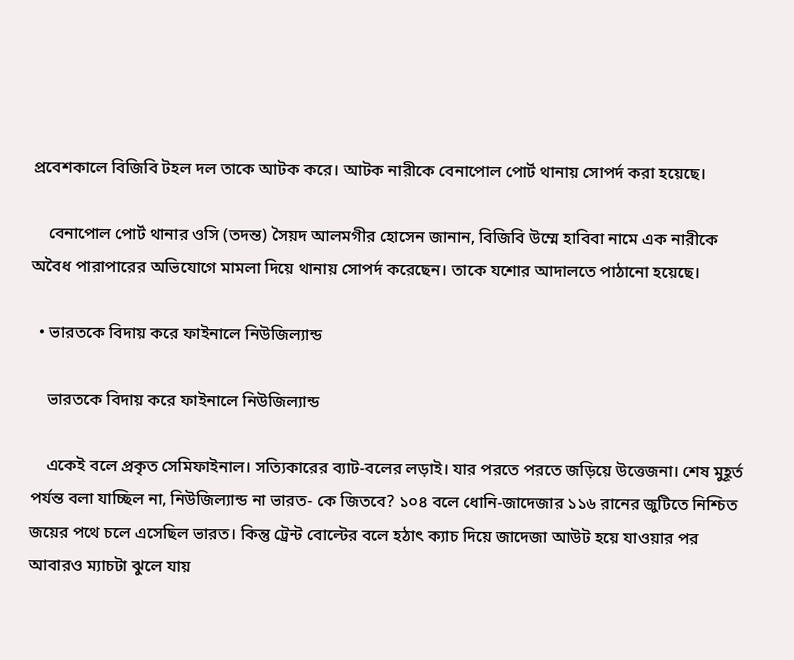প্রবেশকালে বিজিবি টহল দল তাকে আটক করে। আটক নারীকে বেনাপোল পোর্ট থানায় সোপর্দ করা হয়েছে।

    বেনাপোল পোর্ট থানার ওসি (তদন্ত) সৈয়দ আলমগীর হোসেন জানান, বিজিবি উম্মে হাবিবা নামে এক নারীকে অবৈধ পারাপারের অভিযোগে মামলা দিয়ে থানায় সোপর্দ করেছেন। তাকে যশোর আদালতে পাঠানো হয়েছে।

  • ভারতকে বিদায় করে ফাইনালে নিউজিল্যান্ড

    ভারতকে বিদায় করে ফাইনালে নিউজিল্যান্ড

    একেই বলে প্রকৃত সেমিফাইনাল। সত্যিকারের ব্যাট-বলের লড়াই। যার পরতে পরতে জড়িয়ে উত্তেজনা। শেষ মুহূর্ত পর্যন্ত বলা যাচ্ছিল না, নিউজিল্যান্ড না ভারত- কে জিতবে? ১০৪ বলে ধোনি-জাদেজার ১১৬ রানের জুটিতে নিশ্চিত জয়ের পথে চলে এসেছিল ভারত। কিন্তু ট্রেন্ট বোল্টের বলে হঠাৎ ক্যাচ দিয়ে জাদেজা আউট হয়ে যাওয়ার পর আবারও ম্যাচটা ঝুলে যায়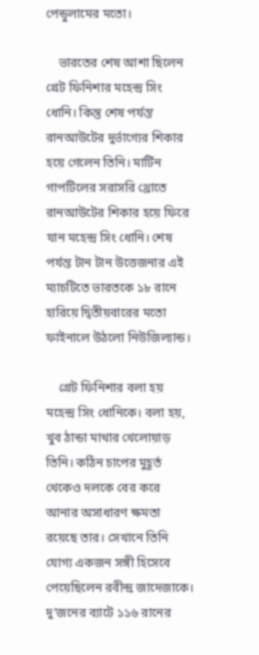পেন্ডুলামের মতো।

    ভারতের শেষ আশা ছিলেন গ্রেট ফিনিশার মহেন্দ্র সিং ধোনি। কিন্তু শেষ পর্যন্ত রানআউটের দুর্ভাগ্যের শিকার হয়ে গেলেন তিনি। মার্টিন গাপটিলের সরাসরি থ্রোতে রানআউটের শিকার হয়ে ফিরে যান মহেন্দ্র সিং ধোনি। শেষ পর্যন্ত টান টান উত্তেজনার এই ম্যাচটিতে ভারতকে ১৮ রানে হারিয়ে দ্বিতীয়বারের মতো ফাইনালে উঠলো নিউজিল্যান্ড।

    গ্রেট ফিনিশার বলা হয় মহেন্দ্র সিং ধোনিকে। বলা হয়, খুব ঠান্ডা মাথার খেলোয়াড় তিনি। কঠিন চাপের মুহূর্ত থেকেও দলকে বের করে আনার অসাধারণ ক্ষমতা রয়েছে তার। সেখানে তিনি যোগ্য একজন সঙ্গী হিসেবে পেয়েছিলেন রবীন্দ্র জাদেজাকে। দু’জনের ব্যাটে ১১৬ রানের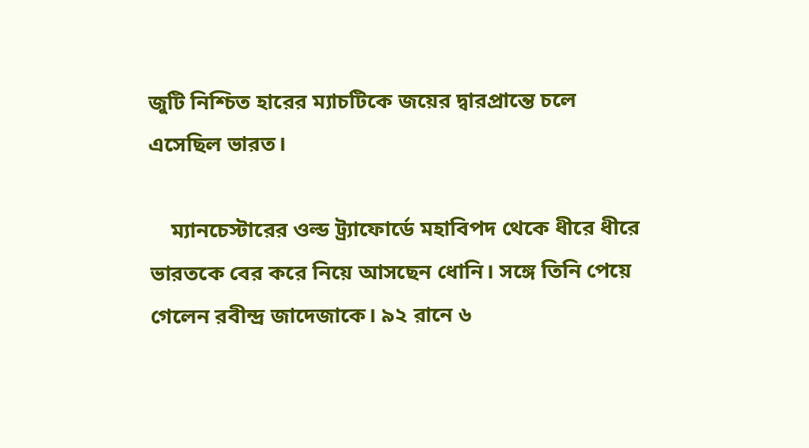জুটি নিশ্চিত হারের ম্যাচটিকে জয়ের দ্বারপ্রান্তে চলে এসেছিল ভারত।

    ম্যানচেস্টারের ওল্ড ট্র্যাফোর্ডে মহাবিপদ থেকে ধীরে ধীরে ভারতকে বের করে নিয়ে আসছেন ধোনি। সঙ্গে তিনি পেয়ে গেলেন রবীন্দ্র জাদেজাকে। ৯২ রানে ৬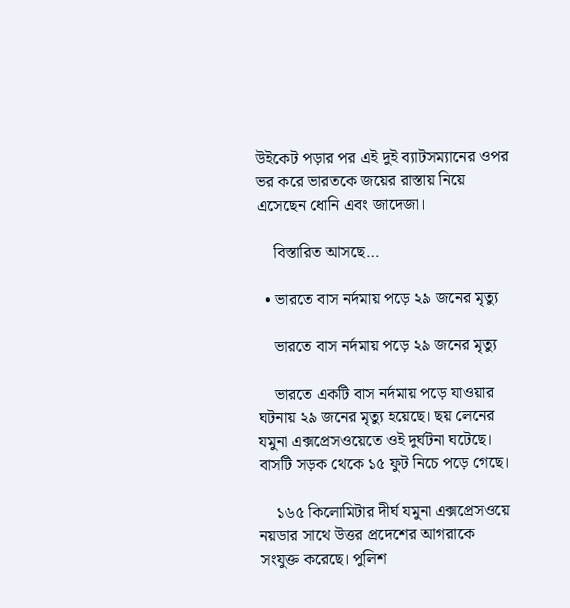উইকেট পড়ার পর এই দুই ব্যাটসম্যানের ওপর ভর করে ভারতকে জয়ের রাস্তায় নিয়ে এসেছেন ধোনি এবং জাদেজা।

    বিস্তারিত আসছে…

  • ভারতে বাস নর্দমায় পড়ে ২৯ জনের মৃত্যু

    ভারতে বাস নর্দমায় পড়ে ২৯ জনের মৃত্যু

    ভারতে একটি বাস নর্দমায় পড়ে যাওয়ার ঘটনায় ২৯ জনের মৃত্যু হয়েছে। ছয় লেনের যমুনা এক্সপ্রেসওয়েতে ওই দুর্ঘটনা ঘটেছে। বাসটি সড়ক থেকে ১৫ ফুট নিচে পড়ে গেছে।

    ১৬৫ কিলোমিটার দীর্ঘ যমুনা এক্সপ্রেসওয়ে নয়ডার সাথে উত্তর প্রদেশের আগরাকে সংযুক্ত করেছে। পুলিশ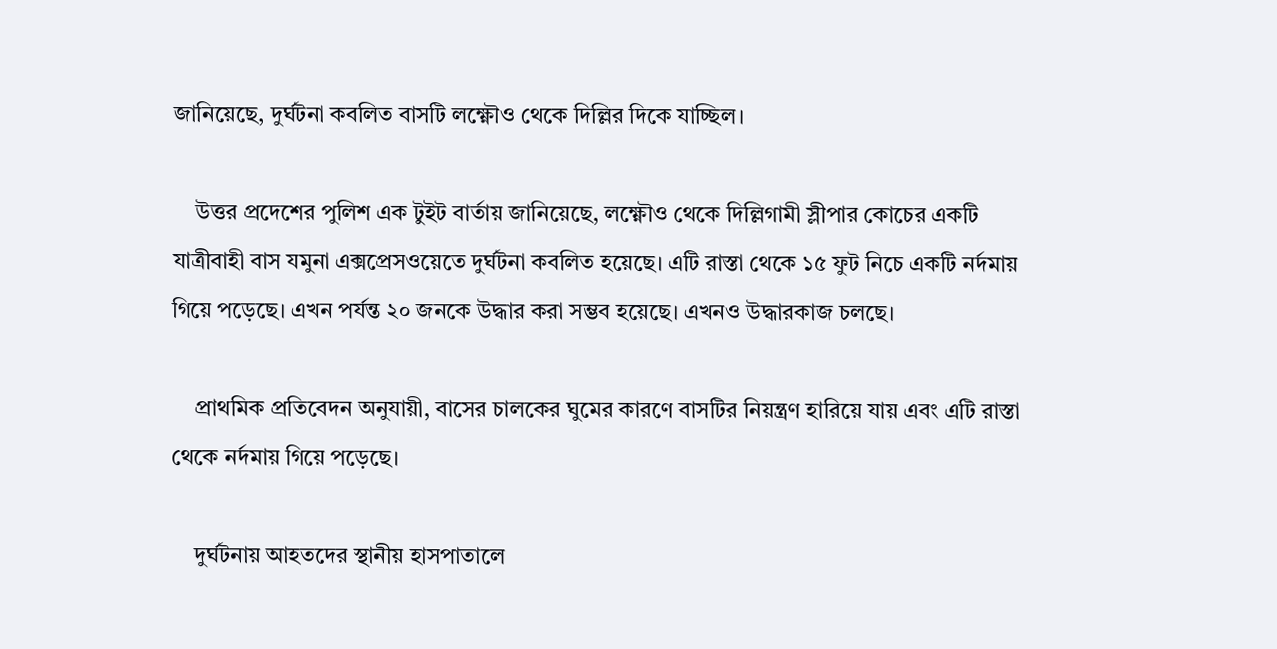জানিয়েছে, দুর্ঘটনা কবলিত বাসটি লক্ষ্ণৌও থেকে দিল্লির দিকে যাচ্ছিল।

    উত্তর প্রদেশের পুলিশ এক টুইট বার্তায় জানিয়েছে, লক্ষ্ণৌও থেকে দিল্লিগামী স্লীপার কোচের একটি যাত্রীবাহী বাস যমুনা এক্সপ্রেসওয়েতে দুর্ঘটনা কবলিত হয়েছে। এটি রাস্তা থেকে ১৫ ফুট নিচে একটি নর্দমায় গিয়ে পড়েছে। এখন পর্যন্ত ২০ জনকে উদ্ধার করা সম্ভব হয়েছে। এখনও উদ্ধারকাজ চলছে।

    প্রাথমিক প্রতিবেদন অনুযায়ী, বাসের চালকের ঘুমের কারণে বাসটির নিয়ন্ত্রণ হারিয়ে যায় এবং এটি রাস্তা থেকে নর্দমায় গিয়ে পড়েছে।

    দুর্ঘটনায় আহতদের স্থানীয় হাসপাতালে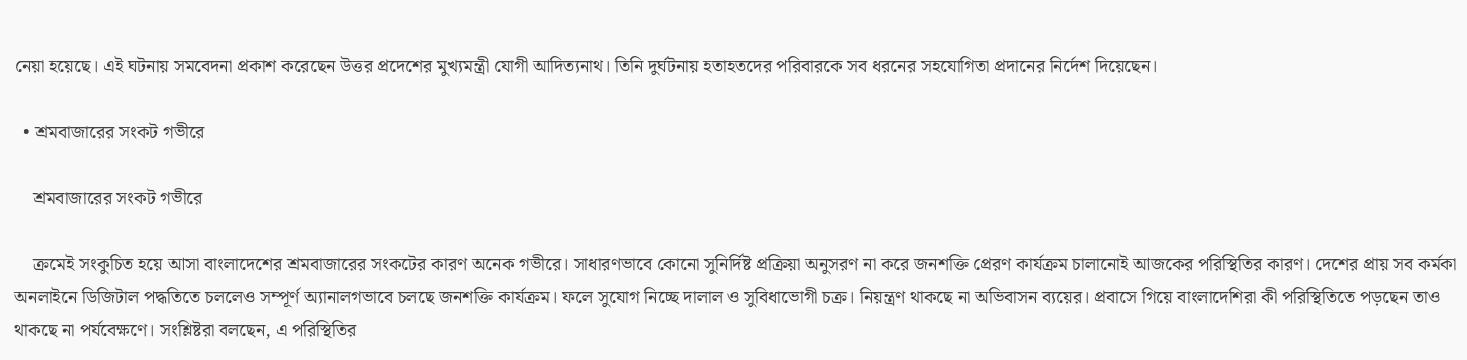নেয়া হয়েছে। এই ঘটনায় সমবেদনা প্রকাশ করেছেন উত্তর প্রদেশের মুখ্যমন্ত্রী যোগী আদিত্যনাথ। তিনি দুর্ঘটনায় হতাহতদের পরিবারকে সব ধরনের সহযোগিতা প্রদানের নির্দেশ দিয়েছেন।

  • শ্রমবাজারের সংকট গভীরে

    শ্রমবাজারের সংকট গভীরে

    ক্রমেই সংকুচিত হয়ে আসা বাংলাদেশের শ্রমবাজারের সংকটের কারণ অনেক গভীরে। সাধারণভাবে কোনো সুনির্দিষ্ট প্রক্রিয়া অনুসরণ না করে জনশক্তি প্রেরণ কার্যক্রম চালানোই আজকের পরিস্থিতির কারণ। দেশের প্রায় সব কর্মকা অনলাইনে ডিজিটাল পদ্ধতিতে চললেও সম্পূর্ণ অ্যানালগভাবে চলছে জনশক্তি কার্যক্রম। ফলে সুযোগ নিচ্ছে দালাল ও সুবিধাভোগী চক্র। নিয়ন্ত্রণ থাকছে না অভিবাসন ব্যয়ের। প্রবাসে গিয়ে বাংলাদেশিরা কী পরিস্থিতিতে পড়ছেন তাও থাকছে না পর্যবেক্ষণে। সংশ্লিষ্টরা বলছেন, এ পরিস্থিতির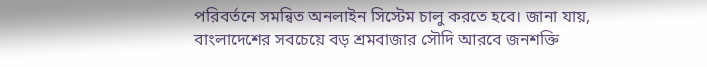পরিবর্তনে সমন্বিত অনলাইন সিস্টেম চালু করতে হবে। জানা যায়, বাংলাদেশের সবচেয়ে বড় শ্রমবাজার সৌদি আরবে জনশক্তি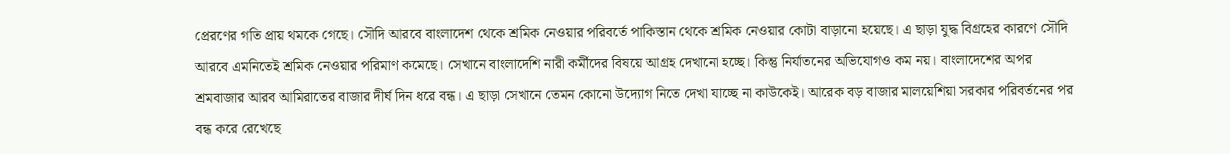প্রেরণের গতি প্রায় থমকে গেছে। সৌদি আরবে বাংলাদেশ থেকে শ্রমিক নেওয়ার পরিবর্তে পাকিস্তান থেকে শ্রমিক নেওয়ার কোটা বাড়ানো হয়েছে। এ ছাড়া যুদ্ধ বিগ্রহের কারণে সৌদি আরবে এমনিতেই শ্রমিক নেওয়ার পরিমাণ কমেছে। সেখানে বাংলাদেশি নারী কর্মীদের বিষয়ে আগ্রহ দেখানো হচ্ছে। কিন্তু নির্যাতনের অভিযোগও কম নয়। বাংলাদেশের অপর শ্রমবাজার আরব আমিরাতের বাজার দীর্ঘ দিন ধরে বন্ধ। এ ছাড়া সেখানে তেমন কোনো উদ্যোগ নিতে দেখা যাচ্ছে না কাউকেই। আরেক বড় বাজার মালয়েশিয়া সরকার পরিবর্তনের পর বন্ধ করে রেখেছে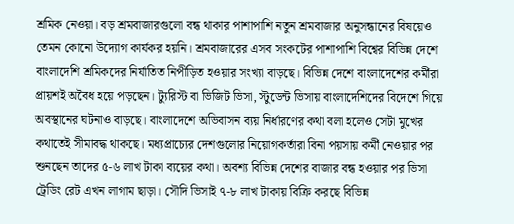শ্রমিক নেওয়া। বড় শ্রমবাজারগুলো বন্ধ থাকার পাশাপাশি নতুন শ্রমবাজার অনুসন্ধানের বিষয়েও তেমন কোনো উদ্যোগ কার্যকর হয়নি। শ্রমবাজারের এসব সংকটের পাশাপাশি বিশ্বের বিভিন্ন দেশে বাংলাদেশি শ্রমিকদের নির্যাতিত নিপীড়িত হওয়ার সংখ্যা বাড়ছে। বিভিন্ন দেশে বাংলাদেশের কর্মীরা প্রায়শই অবৈধ হয়ে পড়ছেন। ট্যুরিস্ট বা ভিজিট ভিসা, স্টুডেন্ট ভিসায় বাংলাদেশিদের বিদেশে গিয়ে অবস্থানের ঘটনাও বাড়ছে। বাংলাদেশে অভিবাসন ব্যয় নির্ধারণের কথা বলা হলেও সেটা মুখের কথাতেই সীমাবদ্ধ থাকছে। মধ্যপ্রাচ্যের দেশগুলোর নিয়োগকর্তারা বিনা পয়সায় কর্মী নেওয়ার পর শুনছেন তাদের ৫-৬ লাখ টাকা ব্যয়ের কথা। অবশ্য বিভিন্ন দেশের বাজার বন্ধ হওয়ার পর ভিসা ট্রেডিং রেট এখন লাগাম ছাড়া। সৌদি ভিসাই ৭-৮ লাখ টাকায় বিক্রি করছে বিভিন্ন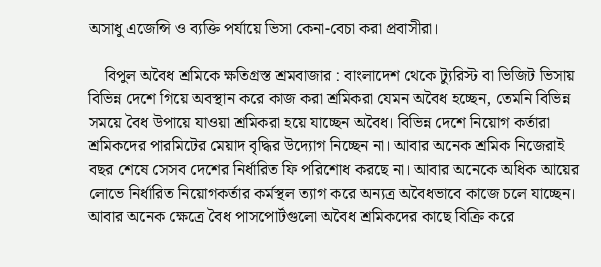অসাধু এজেন্সি ও ব্যক্তি পর্যায়ে ভিসা কেনা-বেচা করা প্রবাসীরা।

    বিপুল অবৈধ শ্রমিকে ক্ষতিগ্রস্ত শ্রমবাজার : বাংলাদেশ থেকে ট্যুরিস্ট বা ভিজিট ভিসায় বিভিন্ন দেশে গিয়ে অবস্থান করে কাজ করা শ্রমিকরা যেমন অবৈধ হচ্ছেন, তেমনি বিভিন্ন সময়ে বৈধ উপায়ে যাওয়া শ্রমিকরা হয়ে যাচ্ছেন অবৈধ। বিভিন্ন দেশে নিয়োগ কর্তারা শ্রমিকদের পারমিটের মেয়াদ বৃদ্ধির উদ্যোগ নিচ্ছেন না। আবার অনেক শ্রমিক নিজেরাই বছর শেষে সেসব দেশের নির্ধারিত ফি পরিশোধ করছে না। আবার অনেকে অধিক আয়ের লোভে নির্ধারিত নিয়োগকর্তার কর্মস্থল ত্যাগ করে অন্যত্র অবৈধভাবে কাজে চলে যাচ্ছেন। আবার অনেক ক্ষেত্রে বৈধ পাসপোর্টগুলো অবৈধ শ্রমিকদের কাছে বিক্রি করে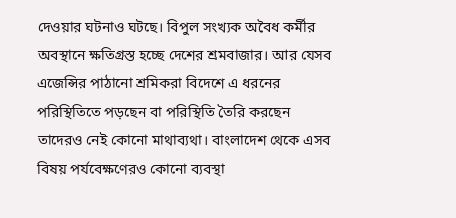দেওয়ার ঘটনাও ঘটছে। বিপুল সংখ্যক অবৈধ কর্মীর অবস্থানে ক্ষতিগ্রস্ত হচ্ছে দেশের শ্রমবাজার। আর যেসব এজেন্সির পাঠানো শ্রমিকরা বিদেশে এ ধরনের পরিস্থিতিতে পড়ছেন বা পরিস্থিতি তৈরি করছেন তাদেরও নেই কোনো মাথাব্যথা। বাংলাদেশ থেকে এসব বিষয় পর্যবেক্ষণেরও কোনো ব্যবস্থা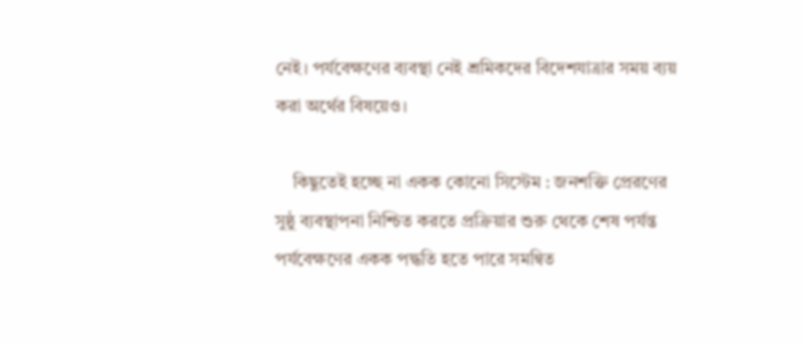নেই। পর্যবেক্ষণের ব্যবস্থা নেই শ্রমিকদের বিদেশযাত্রার সময় ব্যয় করা অর্থের বিষয়েও।

    কিছুতেই হচ্ছে না একক কোনো সিস্টেম : জনশক্তি প্রেরণের সুষ্ঠু ব্যবস্থাপনা নিশ্চিত করতে প্রক্রিয়ার শুরু থেকে শেষ পর্যন্ত পর্যবেক্ষণের একক পদ্ধতি হতে পারে সমন্বিত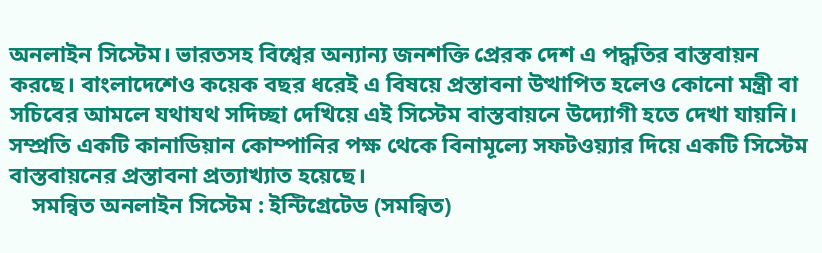অনলাইন সিস্টেম। ভারতসহ বিশ্বের অন্যান্য জনশক্তি প্রেরক দেশ এ পদ্ধতির বাস্তবায়ন করছে। বাংলাদেশেও কয়েক বছর ধরেই এ বিষয়ে প্রস্তাবনা উত্থাপিত হলেও কোনো মন্ত্রী বা সচিবের আমলে যথাযথ সদিচ্ছা দেখিয়ে এই সিস্টেম বাস্তবায়নে উদ্যোগী হতে দেখা যায়নি। সম্প্রতি একটি কানাডিয়ান কোম্পানির পক্ষ থেকে বিনামূল্যে সফটওয়্যার দিয়ে একটি সিস্টেম বাস্তবায়নের প্রস্তাবনা প্রত্যাখ্যাত হয়েছে।
    সমন্বিত অনলাইন সিস্টেম : ইন্টিগ্রেটেড (সমন্বিত)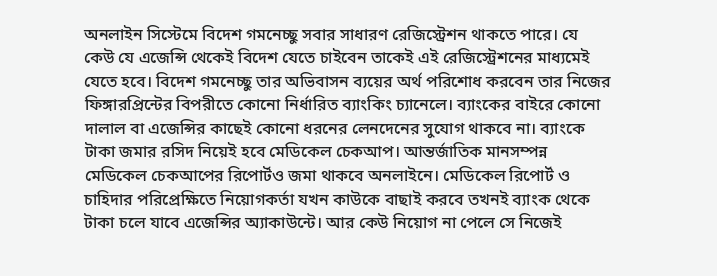অনলাইন সিস্টেমে বিদেশ গমনেচ্ছু সবার সাধারণ রেজিস্ট্রেশন থাকতে পারে। যে কেউ যে এজেন্সি থেকেই বিদেশ যেতে চাইবেন তাকেই এই রেজিস্ট্রেশনের মাধ্যমেই যেতে হবে। বিদেশ গমনেচ্ছু তার অভিবাসন ব্যয়ের অর্থ পরিশোধ করবেন তার নিজের ফিঙ্গারপ্রিন্টের বিপরীতে কোনো নির্ধারিত ব্যাংকিং চ্যানেলে। ব্যাংকের বাইরে কোনো দালাল বা এজেন্সির কাছেই কোনো ধরনের লেনদেনের সুযোগ থাকবে না। ব্যাংকে টাকা জমার রসিদ নিয়েই হবে মেডিকেল চেকআপ। আন্তর্জাতিক মানসম্পন্ন মেডিকেল চেকআপের রিপোর্টও জমা থাকবে অনলাইনে। মেডিকেল রিপোর্ট ও চাহিদার পরিপ্রেক্ষিতে নিয়োগকর্তা যখন কাউকে বাছাই করবে তখনই ব্যাংক থেকে টাকা চলে যাবে এজেন্সির অ্যাকাউন্টে। আর কেউ নিয়োগ না পেলে সে নিজেই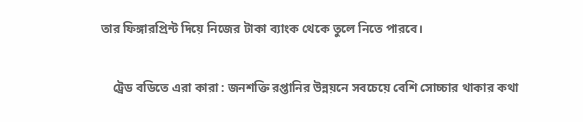তার ফিঙ্গারপ্রিন্ট দিয়ে নিজের টাকা ব্যাংক থেকে তুলে নিতে পারবে।

    ট্রেড বডিতে এরা কারা : জনশক্তি রপ্তানির উন্নয়নে সবচেয়ে বেশি সোচ্চার থাকার কথা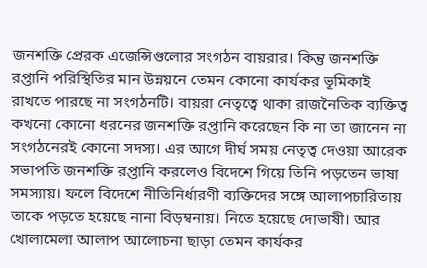জনশক্তি প্রেরক এজেন্সিগুলোর সংগঠন বায়রার। কিন্তু জনশক্তি রপ্তানি পরিস্থিতির মান উন্নয়নে তেমন কোনো কার্যকর ভূমিকাই রাখতে পারছে না সংগঠনটি। বায়রা নেতৃত্বে থাকা রাজনৈতিক ব্যক্তিত্ব কখনো কোনো ধরনের জনশক্তি রপ্তানি করেছেন কি না তা জানেন না সংগঠনেরই কোনো সদস্য। এর আগে দীর্ঘ সময় নেতৃত্ব দেওয়া আরেক সভাপতি জনশক্তি রপ্তানি করলেও বিদেশে গিয়ে তিনি পড়তেন ভাষা সমস্যায়। ফলে বিদেশে নীতিনির্ধারণী ব্যক্তিদের সঙ্গে আলাপচারিতায় তাকে পড়তে হয়েছে নানা বিড়ম্বনায়। নিতে হয়েছে দোভাষী। আর খোলামেলা আলাপ আলোচনা ছাড়া তেমন কার্যকর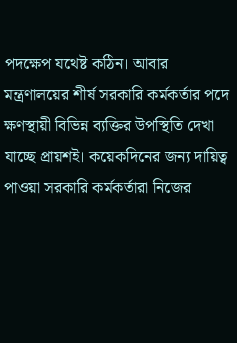পদক্ষেপ যথেষ্ট কঠিন। আবার মন্ত্রণালয়ের শীর্ষ সরকারি কর্মকর্তার পদে ক্ষণস্থায়ী বিভিন্ন ব্যক্তির উপস্থিতি দেখা যাচ্ছে প্রায়শই। কয়েকদিনের জন্য দায়িত্ব পাওয়া সরকারি কর্মকর্তারা নিজের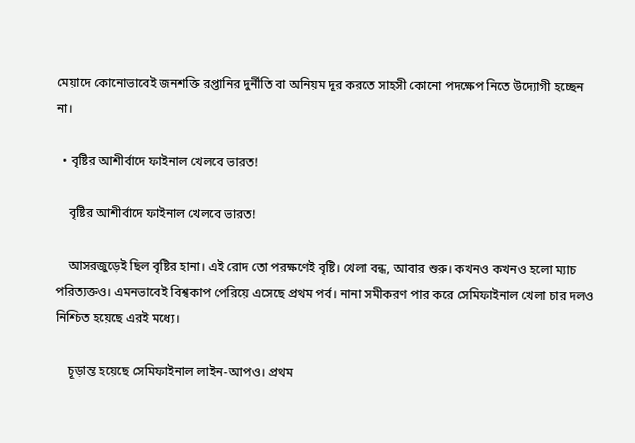মেয়াদে কোনোভাবেই জনশক্তি রপ্তানির দুর্নীতি বা অনিয়ম দূর করতে সাহসী কোনো পদক্ষেপ নিতে উদ্যোগী হচ্ছেন না।

  • বৃষ্টির আশীর্বাদে ফাইনাল খেলবে ভারত!

    বৃষ্টির আশীর্বাদে ফাইনাল খেলবে ভারত!

    আসরজুড়েই ছিল বৃষ্টির হানা। এই রোদ তো পরক্ষণেই বৃষ্টি। খেলা বন্ধ, আবার শুরু। কখনও কখনও হলো ম্যাচ পরিত্যক্তও। এমনভাবেই বিশ্বকাপ পেরিয়ে এসেছে প্রথম পর্ব। নানা সমীকরণ পার করে সেমিফাইনাল খেলা চার দলও নিশ্চিত হয়েছে এরই মধ্যে।

    চূড়ান্ত হয়েছে সেমিফাইনাল লাইন-আপও। প্রথম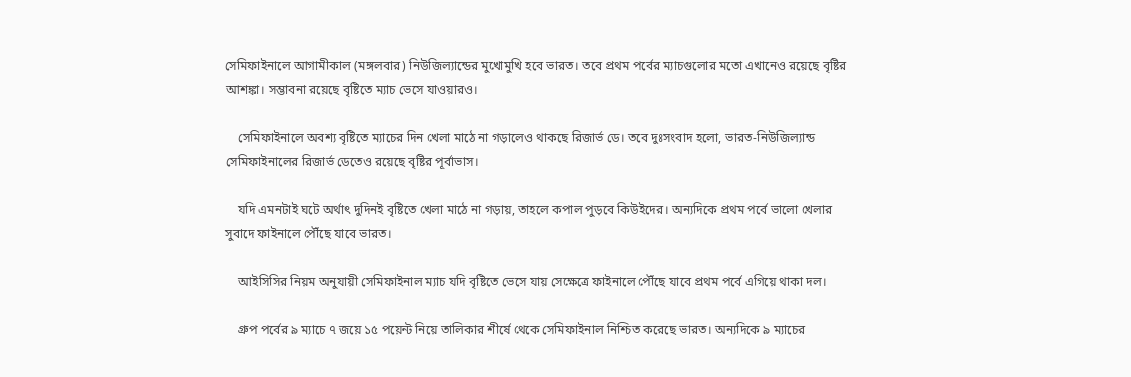সেমিফাইনালে আগামীকাল (মঙ্গলবার) নিউজিল্যান্ডের মুখোমুখি হবে ভারত। তবে প্রথম পর্বের ম্যাচগুলোর মতো এখানেও রয়েছে বৃষ্টির আশঙ্কা। সম্ভাবনা রয়েছে বৃষ্টিতে ম্যাচ ভেসে যাওয়ারও।

    সেমিফাইনালে অবশ্য বৃষ্টিতে ম্যাচের দিন খেলা মাঠে না গড়ালেও থাকছে রিজার্ভ ডে। তবে দুঃসংবাদ হলো, ভারত-নিউজিল্যান্ড সেমিফাইনালের রিজার্ভ ডেতেও রয়েছে বৃষ্টির পূর্বাভাস।

    যদি এমনটাই ঘটে অর্থাৎ দুদিনই বৃষ্টিতে খেলা মাঠে না গড়ায়, তাহলে কপাল পুড়বে কিউইদের। অন্যদিকে প্রথম পর্বে ভালো খেলার সুবাদে ফাইনালে পৌঁছে যাবে ভারত।

    আইসিসির নিয়ম অনুযায়ী সেমিফাইনাল ম্যাচ যদি বৃষ্টিতে ভেসে যায় সেক্ষেত্রে ফাইনালে পৌঁছে যাবে প্রথম পর্বে এগিয়ে থাকা দল।

    গ্রুপ পর্বের ৯ ম্যাচে ৭ জয়ে ১৫ পয়েন্ট নিয়ে তালিকার শীর্ষে থেকে সেমিফাইনাল নিশ্চিত করেছে ভারত। অন্যদিকে ৯ ম্যাচের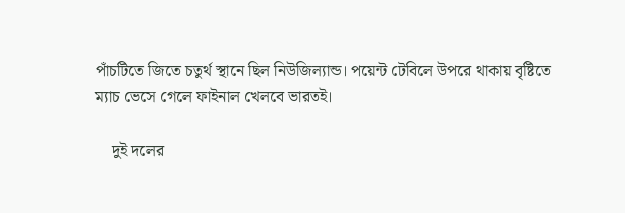পাঁচটিতে জিতে চতুর্থ স্থানে ছিল নিউজিল্যান্ড। পয়েন্ট টেবিলে উপরে থাকায় বৃষ্টিতে ম্যাচ ভেসে গেলে ফাইনাল খেলবে ভারতই।

    দুই দলের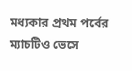মধ্যকার প্রথম পর্বের ম্যাচটিও ভেসে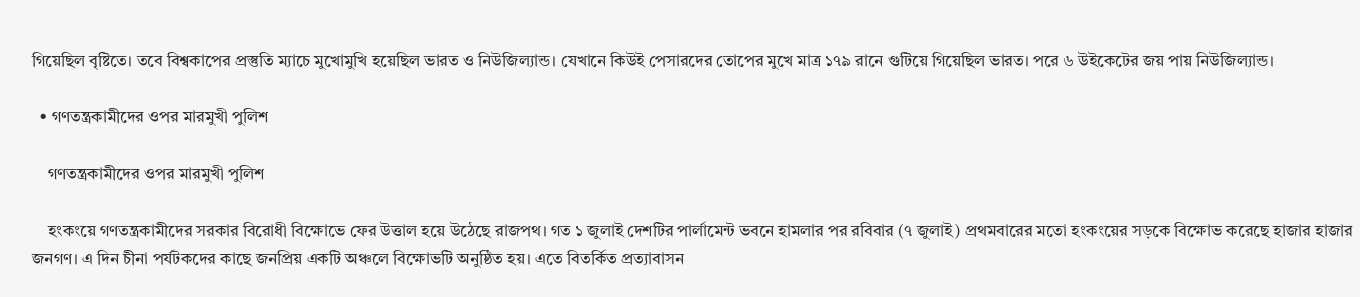গিয়েছিল বৃষ্টিতে। তবে বিশ্বকাপের প্রস্তুতি ম্যাচে মুখোমুখি হয়েছিল ভারত ও নিউজিল্যান্ড। যেখানে কিউই পেসারদের তোপের মুখে মাত্র ১৭৯ রানে গুটিয়ে গিয়েছিল ভারত। পরে ৬ উইকেটের জয় পায় নিউজিল্যান্ড।

  • গণতন্ত্রকামীদের ওপর মারমুখী পুলিশ

    গণতন্ত্রকামীদের ওপর মারমুখী পুলিশ

    হংকংয়ে গণতন্ত্রকামীদের সরকার বিরোধী বিক্ষোভে ফের উত্তাল হয়ে উঠেছে রাজপথ। গত ১ জুলাই দেশটির পার্লামেন্ট ভবনে হামলার পর রবিবার (৭ জুলাই) প্রথমবারের মতো হংকংয়ের সড়কে বিক্ষোভ করেছে হাজার হাজার জনগণ। এ দিন চীনা পর্যটকদের কাছে জনপ্রিয় একটি অঞ্চলে বিক্ষোভটি অনুষ্ঠিত হয়। এতে বিতর্কিত প্রত্যাবাসন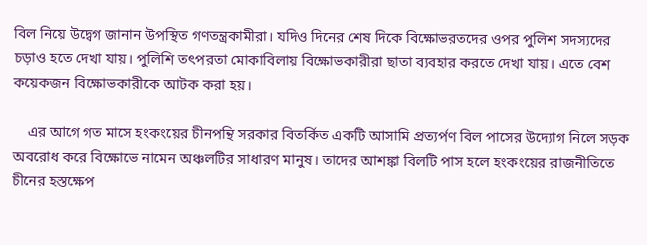বিল নিয়ে উদ্বেগ জানান উপস্থিত গণতন্ত্রকামীরা। যদিও দিনের শেষ দিকে বিক্ষোভরতদের ওপর পুলিশ সদস্যদের চড়াও হতে দেখা যায়। পুলিশি তৎপরতা মোকাবিলায় বিক্ষোভকারীরা ছাতা ব্যবহার করতে দেখা যায়। এতে বেশ কয়েকজন বিক্ষোভকারীকে আটক করা হয়।

    এর আগে গত মাসে হংকংয়ের চীনপন্থি সরকার বিতর্কিত একটি আসামি প্রত্যর্পণ বিল পাসের উদ্যোগ নিলে সড়ক অবরোধ করে বিক্ষোভে নামেন অঞ্চলটির সাধারণ মানুষ। তাদের আশঙ্কা বিলটি পাস হলে হংকংয়ের রাজনীতিতে চীনের হস্তক্ষেপ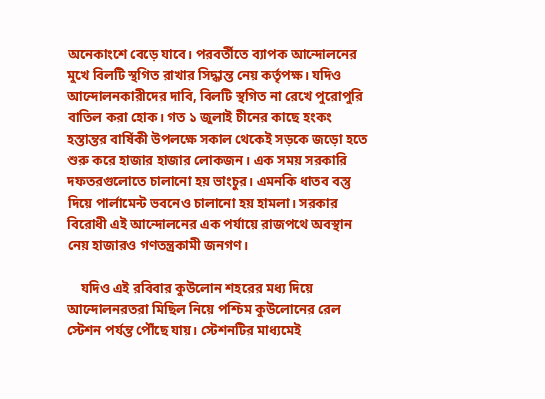অনেকাংশে বেড়ে যাবে। পরবর্তীতে ব্যাপক আন্দোলনের মুখে বিলটি স্থগিত রাখার সিদ্ধান্ত নেয় কর্তৃপক্ষ। যদিও আন্দোলনকারীদের দাবি, বিলটি স্থগিত না রেখে পুরোপুরি বাতিল করা হোক। গত ১ জুলাই চীনের কাছে হংকং হস্তান্তর বার্ষিকী উপলক্ষে সকাল থেকেই সড়কে জড়ো হতে শুরু করে হাজার হাজার লোকজন। এক সময় সরকারি দফতরগুলোতে চালানো হয় ভাংচুর। এমনকি ধাতব বস্তু দিয়ে পার্লামেন্ট ভবনেও চালানো হয় হামলা। সরকার বিরোধী এই আন্দোলনের এক পর্যায়ে রাজপথে অবস্থান নেয় হাজারও গণতন্ত্রকামী জনগণ।

    যদিও এই রবিবার কুউলোন শহরের মধ্য দিয়ে আন্দোলনরতরা মিছিল নিয়ে পশ্চিম কুউলোনের রেল স্টেশন পর্যন্ত পৌঁছে যায়। স্টেশনটির মাধ্যমেই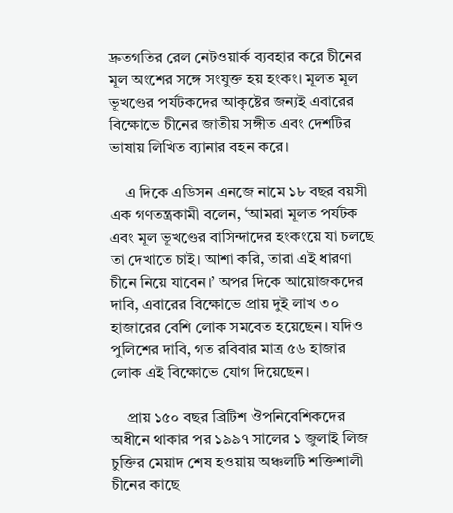দ্রুতগতির রেল নেটওয়ার্ক ব্যবহার করে চীনের মূল অংশের সঙ্গে সংযুক্ত হয় হংকং। মূলত মূল ভূখণ্ডের পর্যটকদের আকৃষ্টের জন্যই এবারের বিক্ষোভে চীনের জাতীয় সঙ্গীত এবং দেশটির ভাষায় লিখিত ব্যানার বহন করে।

    এ দিকে এডিসন এনজে নামে ১৮ বছর বয়সী এক গণতন্ত্রকামী বলেন, ‘আমরা মূলত পর্যটক এবং মূল ভূখণ্ডের বাসিন্দাদের হংকংয়ে যা চলছে তা দেখাতে চাই। আশা করি, তারা এই ধারণা চীনে নিয়ে যাবেন।’ অপর দিকে আয়োজকদের দাবি, এবারের বিক্ষোভে প্রায় দুই লাখ ৩০ হাজারের বেশি লোক সমবেত হয়েছেন। যদিও পুলিশের দাবি, গত রবিবার মাত্র ৫৬ হাজার লোক এই বিক্ষোভে যোগ দিয়েছেন।

    প্রায় ১৫০ বছর ব্রিটিশ ঔপনিবেশিকদের অধীনে থাকার পর ১৯৯৭ সালের ১ জুলাই লিজ চুক্তির মেয়াদ শেষ হওয়ায় অঞ্চলটি শক্তিশালী চীনের কাছে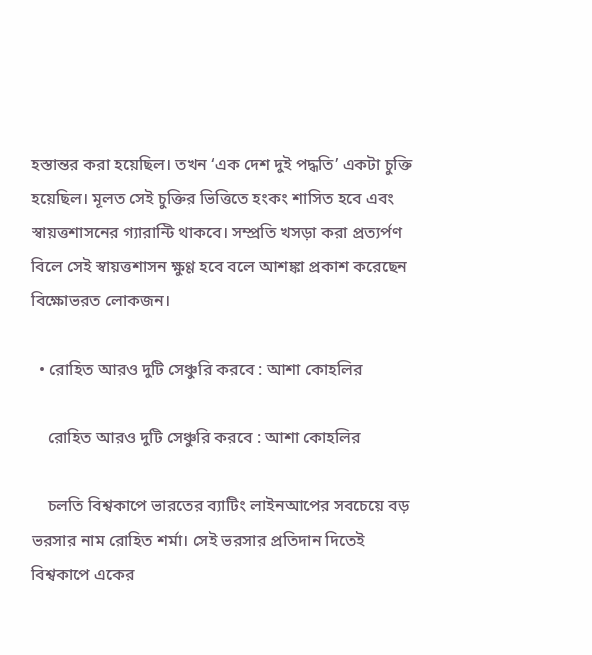হস্তান্তর করা হয়েছিল। তখন ‘এক দেশ দুই পদ্ধতি’ একটা চুক্তি হয়েছিল। মূলত সেই চুক্তির ভিত্তিতে হংকং শাসিত হবে এবং স্বায়ত্তশাসনের গ্যারান্টি থাকবে। সম্প্রতি খসড়া করা প্রত্যর্পণ বিলে সেই স্বায়ত্তশাসন ক্ষুণ্ণ হবে বলে আশঙ্কা প্রকাশ করেছেন বিক্ষোভরত লোকজন।

  • রোহিত আরও দুটি সেঞ্চুরি করবে : আশা কোহলির

    রোহিত আরও দুটি সেঞ্চুরি করবে : আশা কোহলির

    চলতি বিশ্বকাপে ভারতের ব্যাটিং লাইনআপের সবচেয়ে বড় ভরসার নাম রোহিত শর্মা। সেই ভরসার প্রতিদান দিতেই বিশ্বকাপে একের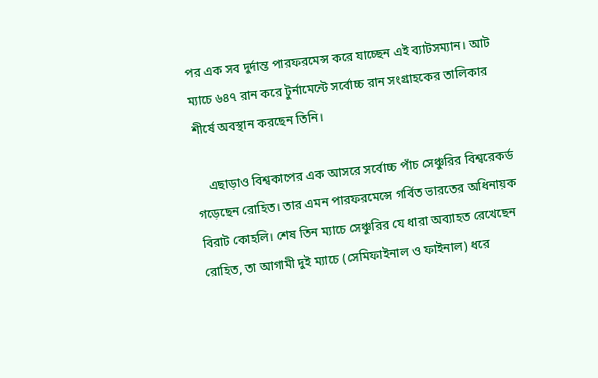পর এক সব দুর্দান্ত পারফরমেন্স করে যাচ্ছেন এই ব্যাটসম্যান। আট ম্যাচে ৬৪৭ রান করে টুর্নামেন্টে সর্বোচ্চ রান সংগ্রাহকের তালিকার শীর্ষে অবস্থান করছেন তিনি।

    এছাড়াও বিশ্বকাপের এক আসরে সর্বোচ্চ পাঁচ সেঞ্চুরির বিশ্বরেকর্ড গড়েছেন রোহিত। তার এমন পারফরমেন্সে গর্বিত ভারতের অধিনায়ক বিরাট কোহলি। শেষ তিন ম্যাচে সেঞ্চুরির যে ধারা অব্যাহত রেখেছেন রোহিত, তা আগামী দুই ম্যাচে (সেমিফাইনাল ও ফাইনাল) ধরে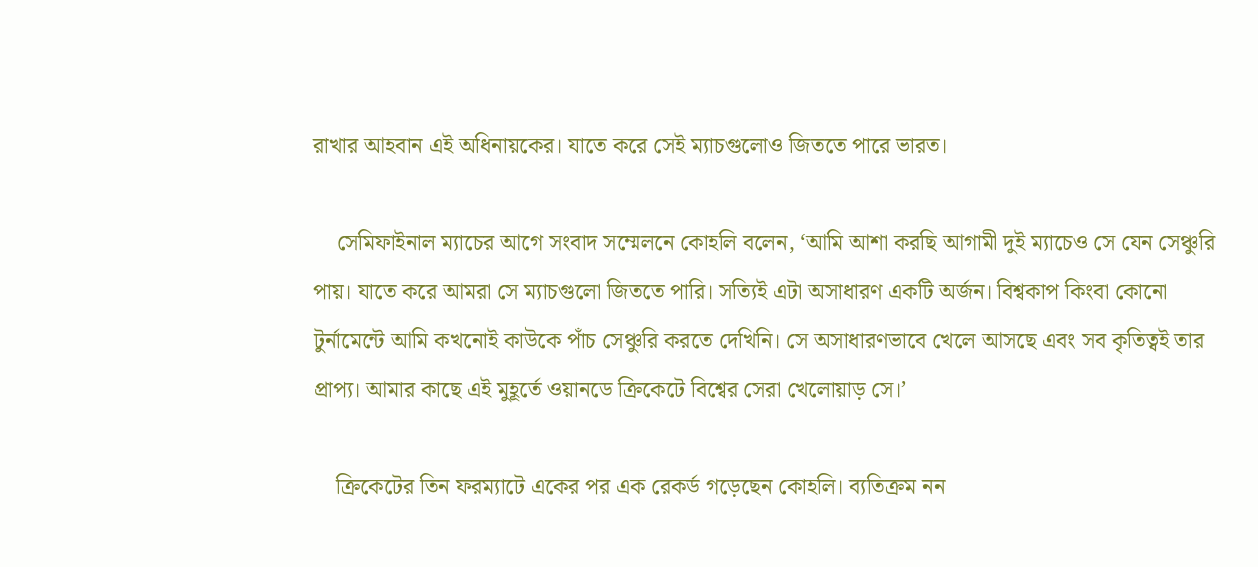রাখার আহবান এই অধিনায়কের। যাতে করে সেই ম্যাচগুলোও জিততে পারে ভারত।

    সেমিফাইনাল ম্যাচের আগে সংবাদ সম্মেলনে কোহলি বলেন, ‘আমি আশা করছি আগামী দুই ম্যাচেও সে যেন সেঞ্চুরি পায়। যাতে করে আমরা সে ম্যাচগুলো জিততে পারি। সত্যিই এটা অসাধারণ একটি অর্জন। বিশ্বকাপ কিংবা কোনো টুর্নামেন্টে আমি কখনোই কাউকে পাঁচ সেঞ্চুরি করতে দেখিনি। সে অসাধারণভাবে খেলে আসছে এবং সব কৃতিত্বই তার প্রাপ্য। আমার কাছে এই মুহূর্তে ওয়ানডে ক্রিকেটে বিশ্বের সেরা খেলোয়াড় সে।’

    ক্রিকেটের তিন ফরম্যাটে একের পর এক রেকর্ড গড়েছেন কোহলি। ব্যতিক্রম নন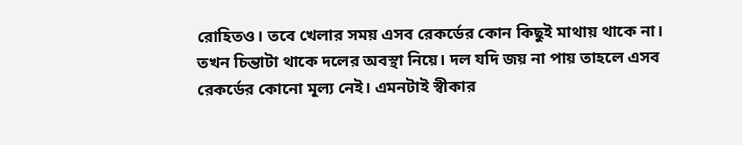রোহিতও। তবে খেলার সময় এসব রেকর্ডের কোন কিছুই মাথায় থাকে না। তখন চিন্তাটা থাকে দলের অবস্থা নিয়ে। দল যদি জয় না পায় তাহলে এসব রেকর্ডের কোনো মূল্য নেই। এমনটাই স্বীকার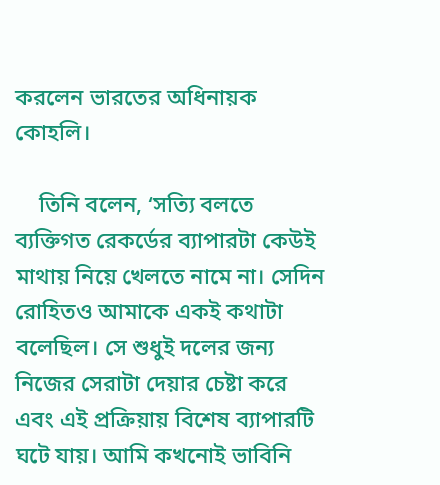করলেন ভারতের অধিনায়ক কোহলি।

    তিনি বলেন, ‘সত্যি বলতে ব্যক্তিগত রেকর্ডের ব্যাপারটা কেউই মাথায় নিয়ে খেলতে নামে না। সেদিন রোহিতও আমাকে একই কথাটা বলেছিল। সে শুধুই দলের জন্য নিজের সেরাটা দেয়ার চেষ্টা করে এবং এই প্রক্রিয়ায় বিশেষ ব্যাপারটি ঘটে যায়। আমি কখনোই ভাবিনি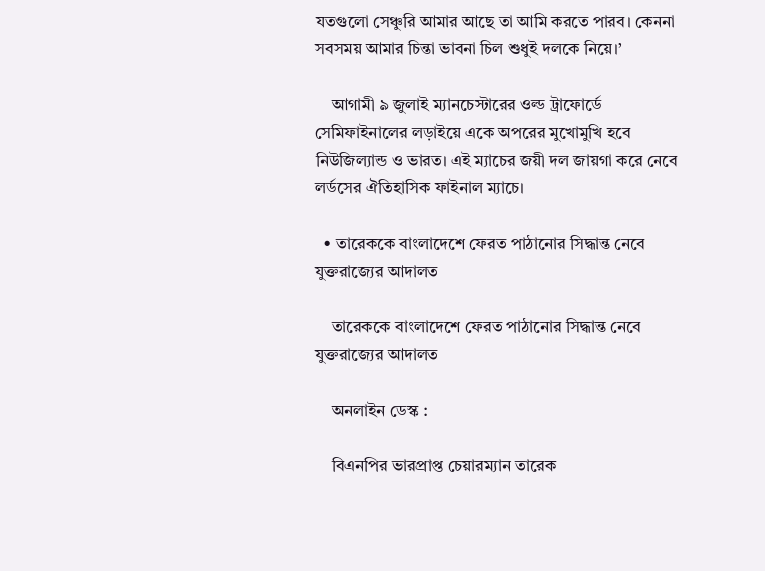যতগুলো সেঞ্চুরি আমার আছে তা আমি করতে পারব। কেননা সবসময় আমার চিন্তা ভাবনা চিল শুধুই দলকে নিয়ে।’

    আগামী ৯ জুলাই ম্যানচেস্টারের ওল্ড ট্রাফোর্ডে সেমিফাইনালের লড়াইয়ে একে অপরের মুখোমুখি হবে নিউজিল্যান্ড ও ভারত। এই ম্যাচের জয়ী দল জায়গা করে নেবে লর্ডসের ঐতিহাসিক ফাইনাল ম্যাচে।

  • তারেককে বাংলাদেশে ফেরত পাঠানোর সিদ্ধান্ত নেবে যুক্তরাজ্যের আদালত

    তারেককে বাংলাদেশে ফেরত পাঠানোর সিদ্ধান্ত নেবে যুক্তরাজ্যের আদালত

    অনলাইন ডেস্ক :

    বিএনপির ভারপ্রাপ্ত চেয়ারম্যান তারেক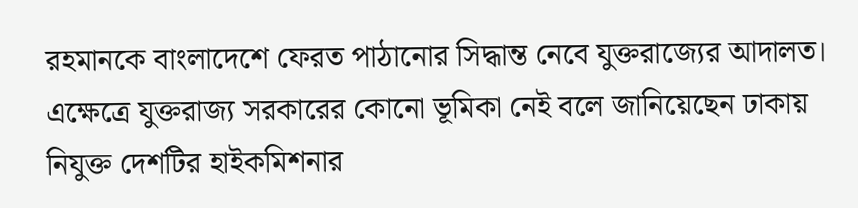রহমানকে বাংলাদেশে ফেরত পাঠানোর সিদ্ধান্ত নেবে যুক্তরাজ্যের আদালত। এক্ষেত্রে যুক্তরাজ্য সরকারের কোনো ভূমিকা নেই বলে জানিয়েছেন ঢাকায় নিযুক্ত দেশটির হাইকমিশনার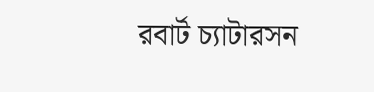রবার্ট চ্যাটারসন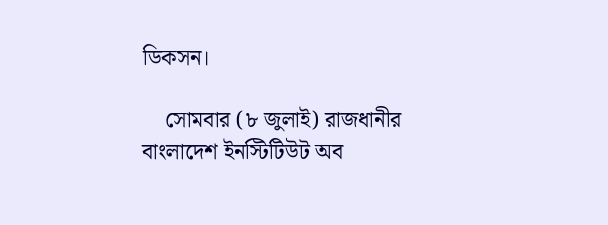ডিকসন।

    সোমবার (৮ জুলাই) রাজধানীর বাংলাদেশ ইনস্টিটিউট অব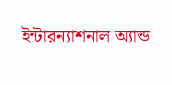ইন্টারন্যাশনাল অ্যান্ড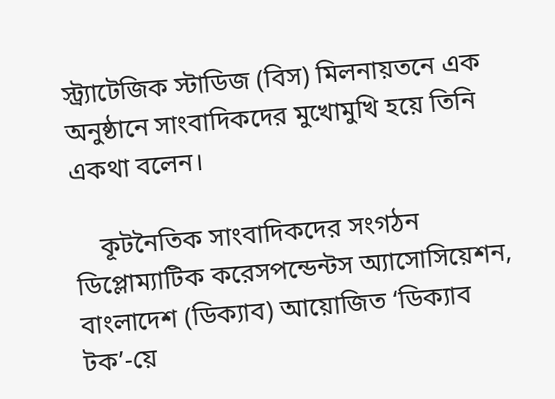স্ট্র্যাটেজিক স্টাডিজ (বিস) মিলনায়তনে এক অনুষ্ঠানে সাংবাদিকদের মুখোমুখি হয়ে তিনি একথা বলেন।

    কূটনৈতিক সাংবাদিকদের সংগঠন ডিপ্লোম্যাটিক করেসপন্ডেন্টস অ্যাসোসিয়েশন, বাংলাদেশ (ডিক্যাব) আয়োজিত ‘ডিক্যাব টক’-য়ে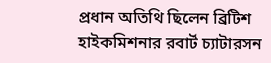প্রধান অতিথি ছিলেন ব্রিটিশ হাইকমিশনার রবার্ট চ্যাটারসন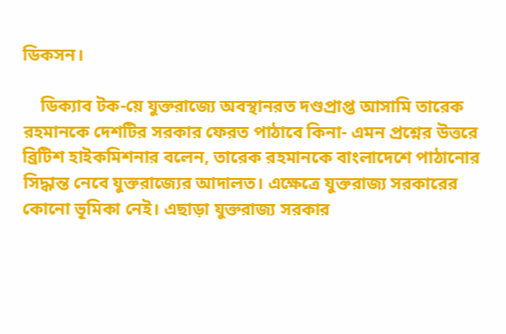ডিকসন।

    ডিক্যাব টক-য়ে যুক্তরাজ্যে অবস্থানরত দণ্ডপ্রাপ্ত আসামি তারেক রহমানকে দেশটির সরকার ফেরত পাঠাবে কিনা- এমন প্রশ্নের উত্তরে ব্রিটিশ হাইকমিশনার বলেন, তারেক রহমানকে বাংলাদেশে পাঠানোর সিদ্ধান্ত নেবে যুক্তরাজ্যের আদালত। এক্ষেত্রে যুক্তরাজ্য সরকারের কোনো ভূমিকা নেই। এছাড়া যুক্তরাজ্য সরকার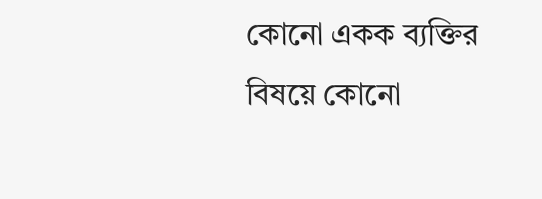কোনো একক ব্যক্তির বিষয়ে কোনো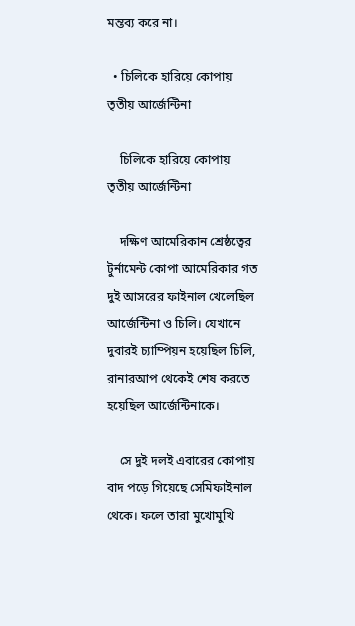মন্তব্য করে না।

  • চিলিকে হারিয়ে কোপায় তৃতীয় আর্জেন্টিনা

    চিলিকে হারিয়ে কোপায় তৃতীয় আর্জেন্টিনা

    দক্ষিণ আমেরিকান শ্রেষ্ঠত্বের টুর্নামেন্ট কোপা আমেরিকার গত দুই আসরের ফাইনাল খেলেছিল আর্জেন্টিনা ও চিলি। যেখানে দুবারই চ্যাম্পিয়ন হয়েছিল চিলি, রানারআপ থেকেই শেষ করতে হয়েছিল আর্জেন্টিনাকে।

    সে দুই দলই এবারের কোপায় বাদ পড়ে গিয়েছে সেমিফাইনাল থেকে। ফলে তারা মুখোমুখি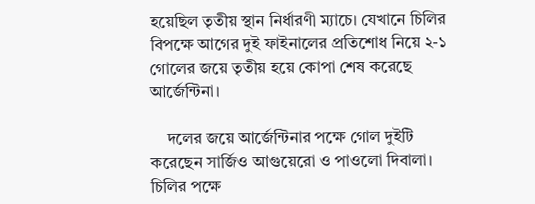হয়েছিল তৃতীয় স্থান নির্ধারণী ম্যাচে। যেখানে চিলির বিপক্ষে আগের দুই ফাইনালের প্রতিশোধ নিয়ে ২-১ গোলের জয়ে তৃতীয় হয়ে কোপা শেষ করেছে আর্জেন্টিনা।

    দলের জয়ে আর্জেন্টিনার পক্ষে গোল দুইটি করেছেন সার্জিও আগুয়েরো ও পাওলো দিবালা। চিলির পক্ষে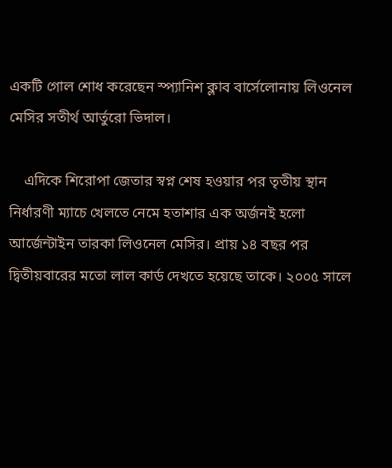একটি গোল শোধ করেছেন স্প্যানিশ ক্লাব বার্সেলোনায় লিওনেল মেসির সতীর্থ আর্তুরো ভিদাল।

    এদিকে শিরোপা জেতার স্বপ্ন শেষ হওয়ার পর তৃতীয় স্থান নির্ধারণী ম্যাচে খেলতে নেমে হতাশার এক অর্জনই হলো আর্জেন্টাইন তারকা লিওনেল মেসির। প্রায় ১৪ বছর পর দ্বিতীয়বারের মতো লাল কার্ড দেখতে হয়েছে তাকে। ২০০৫ সালে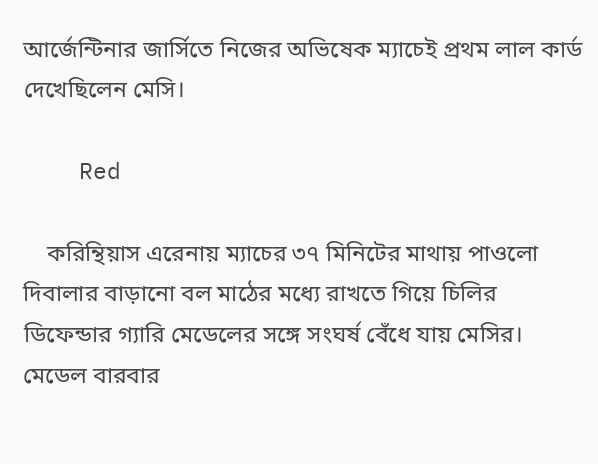আর্জেন্টিনার জার্সিতে নিজের অভিষেক ম্যাচেই প্রথম লাল কার্ড দেখেছিলেন মেসি।

    Red

    করিন্থিয়াস এরেনায় ম্যাচের ৩৭ মিনিটের মাথায় পাওলো দিবালার বাড়ানো বল মাঠের মধ্যে রাখতে গিয়ে চিলির ডিফেন্ডার গ্যারি মেডেলের সঙ্গে সংঘর্ষ বেঁধে যায় মেসির। মেডেল বারবার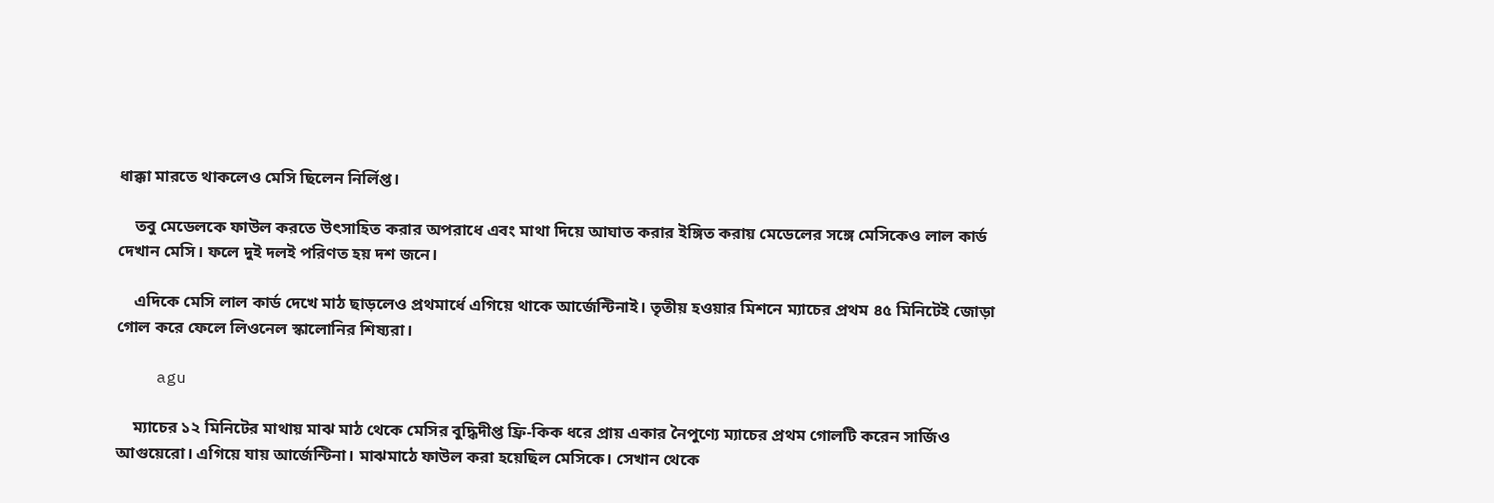ধাক্কা মারতে থাকলেও মেসি ছিলেন নির্লিপ্ত।

    তবু মেডেলকে ফাউল করতে উৎসাহিত করার অপরাধে এবং মাথা দিয়ে আঘাত করার ইঙ্গিত করায় মেডেলের সঙ্গে মেসিকেও লাল কার্ড দেখান মেসি। ফলে দুই দলই পরিণত হয় দশ জনে।

    এদিকে মেসি লাল কার্ড দেখে মাঠ ছাড়লেও প্রথমার্ধে এগিয়ে থাকে আর্জেন্টিনাই। তৃতীয় হওয়ার মিশনে ম্যাচের প্রথম ৪৫ মিনিটেই জোড়া গোল করে ফেলে লিওনেল স্কালোনির শিষ্যরা।

    agu

    ম্যাচের ১২ মিনিটের মাথায় মাঝ মাঠ থেকে মেসির বুদ্ধিদীপ্ত ফ্রি-কিক ধরে প্রায় একার নৈপুণ্যে ম্যাচের প্রথম গোলটি করেন সার্জিও আগুয়েরো। এগিয়ে যায় আর্জেন্টিনা। মাঝমাঠে ফাউল করা হয়েছিল মেসিকে। সেখান থেকে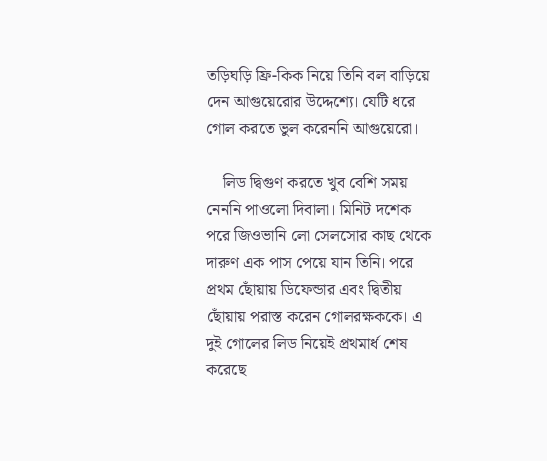তড়িঘড়ি ফ্রি-কিক নিয়ে তিনি বল বাড়িয়ে দেন আগুয়েরোর উদ্দেশ্যে। যেটি ধরে গোল করতে ভুল করেননি আগুয়েরো।

    লিড দ্বিগুণ করতে খুব বেশি সময় নেননি পাওলো দিবালা। মিনিট দশেক পরে জিওভানি লো সেলসোর কাছ থেকে দারুণ এক পাস পেয়ে যান তিনি। পরে প্রথম ছোঁয়ায় ডিফেন্ডার এবং দ্বিতীয় ছোঁয়ায় পরাস্ত করেন গোলরক্ষককে। এ দুই গোলের লিড নিয়েই প্রথমার্ধ শেষ করেছে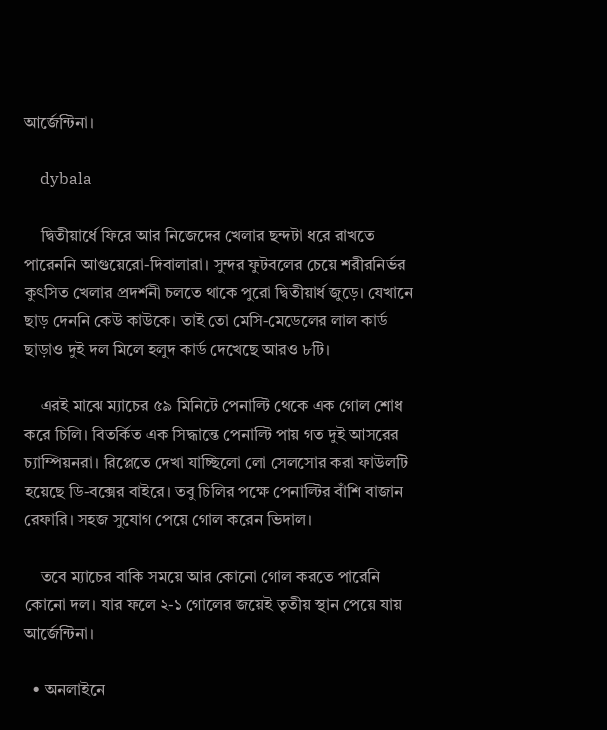আর্জেন্টিনা।

    dybala

    দ্বিতীয়ার্ধে ফিরে আর নিজেদের খেলার ছন্দটা ধরে রাখতে পারেননি আগুয়েরো-দিবালারা। সুন্দর ফুটবলের চেয়ে শরীরনির্ভর কুৎসিত খেলার প্রদর্শনী চলতে থাকে পুরো দ্বিতীয়ার্ধ জুড়ে। যেখানে ছাড় দেননি কেউ কাউকে। তাই তো মেসি-মেডেলের লাল কার্ড ছাড়াও দুই দল মিলে হলুদ কার্ড দেখেছে আরও ৮টি।

    এরই মাঝে ম্যাচের ৫৯ মিনিটে পেনাল্টি থেকে এক গোল শোধ করে চিলি। বিতর্কিত এক সিদ্ধান্তে পেনাল্টি পায় গত দুই আসরের চ্যাম্পিয়নরা। রিপ্লেতে দেখা যাচ্ছিলো লো সেলসোর করা ফাউলটি হয়েছে ডি-বক্সের বাইরে। তবু চিলির পক্ষে পেনাল্টির বাঁশি বাজান রেফারি। সহজ সুযোগ পেয়ে গোল করেন ভিদাল।

    তবে ম্যাচের বাকি সময়ে আর কোনো গোল করতে পারেনি কোনো দল। যার ফলে ২-১ গোলের জয়েই তৃতীয় স্থান পেয়ে যায় আর্জেন্টিনা।

  • অনলাইনে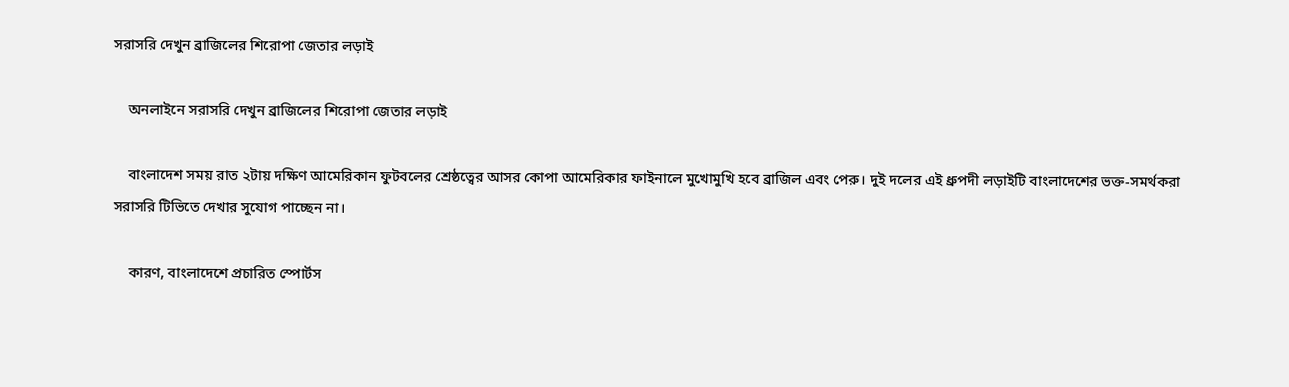সরাসরি দেখুন ব্রাজিলের শিরোপা জেতার লড়াই

    অনলাইনে সরাসরি দেখুন ব্রাজিলের শিরোপা জেতার লড়াই

    বাংলাদেশ সময় রাত ২টায় দক্ষিণ আমেরিকান ফুটবলের শ্রেষ্ঠত্বের আসর কোপা আমেরিকার ফাইনালে মুখোমুখি হবে ব্রাজিল এবং পেরু। দুই দলের এই ধ্রুপদী লড়াইটি বাংলাদেশের ভক্ত-সমর্থকরা সরাসরি টিভিতে দেখার সুযোগ পাচ্ছেন না।

    কারণ, বাংলাদেশে প্রচারিত স্পোর্টস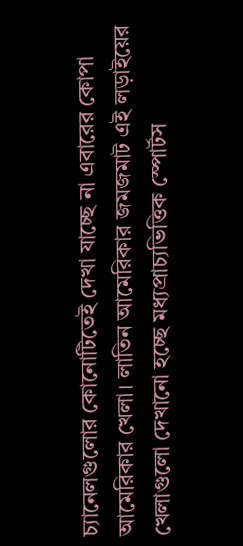চ্যানেলগুলোর কোনোটিতেই দেখা যাচ্ছে না এবারের কোপা আমেরিকার খেলা। লাতিন আমেরিকার জমজমাট এই লড়াইয়ের খেলাগুলো দেখানো হচ্ছে মধ্যপ্রাচ্যভিত্তিক স্পোর্টস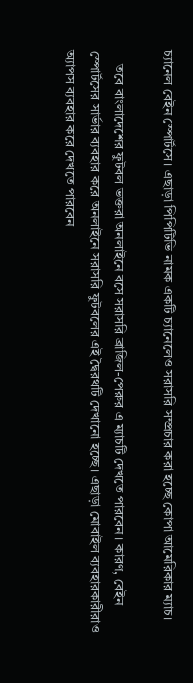চ্যানেল বেইন স্পোর্টসে। এছাড়া পিপিটিভি নামক একটি চ্যানেলেও সরাসরি সম্প্রচার করা হচ্ছে কোপা আমেরিকার ম্যাচ।

    তবে বাংলাদেশের ফুটবল ভক্তরা অনলাইনে বসে সরাসরি ব্রাজিল-পেরুর এ ম্যাচটি দেখতে পারবেন। কারণ, বেইন স্পোর্টসের সার্ভার ব্যবহার করে অনলাইনে সরাসরি ফুটবলের এই দ্বৈরথটি দেখানো হচ্ছে। এছাড়া মোবাইল ব্যবহারকারীরাও অ্যাপস ব্যবহার করে দেখতে পারবেন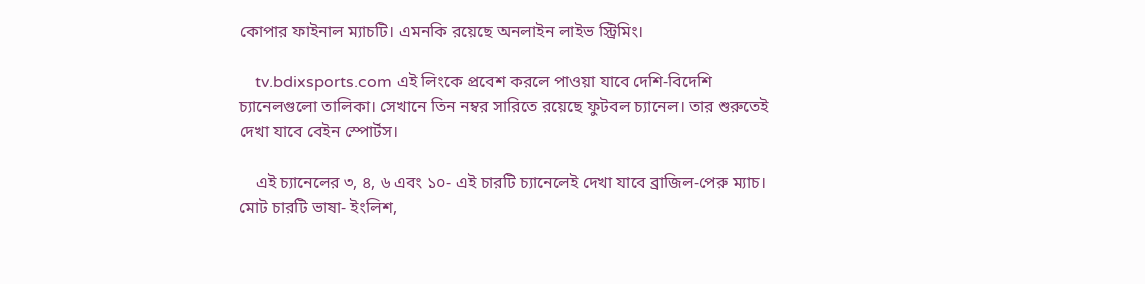কোপার ফাইনাল ম্যাচটি। এমনকি রয়েছে অনলাইন লাইভ স্ট্রিমিং।

    tv.bdixsports.com এই লিংকে প্রবেশ করলে পাওয়া যাবে দেশি-বিদেশি চ্যানেলগুলো তালিকা। সেখানে তিন নম্বর সারিতে রয়েছে ফুটবল চ্যানেল। তার শুরুতেই দেখা যাবে বেইন স্পোর্টস।

    এই চ্যানেলের ৩, ৪, ৬ এবং ১০- এই চারটি চ্যানেলেই দেখা যাবে ব্রাজিল-পেরু ম্যাচ। মোট চারটি ভাষা- ইংলিশ,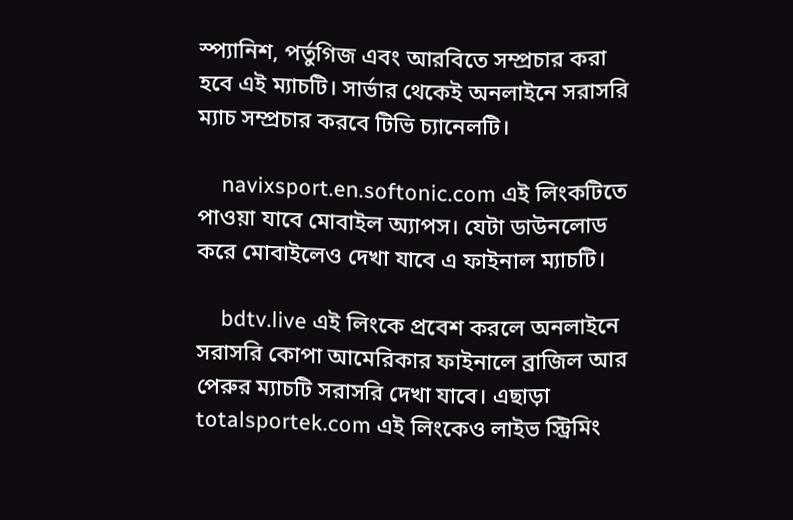স্প্যানিশ, পর্তুগিজ এবং আরবিতে সম্প্রচার করা হবে এই ম্যাচটি। সার্ভার থেকেই অনলাইনে সরাসরি ম্যাচ সম্প্রচার করবে টিভি চ্যানেলটি।

    navixsport.en.softonic.com এই লিংকটিতে পাওয়া যাবে মোবাইল অ্যাপস। যেটা ডাউনলোড করে মোবাইলেও দেখা যাবে এ ফাইনাল ম্যাচটি।

    bdtv.live এই লিংকে প্রবেশ করলে অনলাইনে সরাসরি কোপা আমেরিকার ফাইনালে ব্রাজিল আর পেরুর ম্যাচটি সরাসরি দেখা যাবে। এছাড়া totalsportek.com এই লিংকেও লাইভ স্ট্রিমিং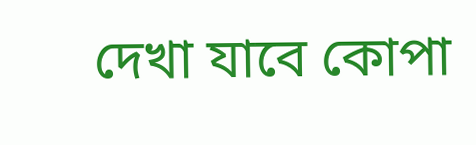দেখা যাবে কোপা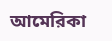আমেরিকা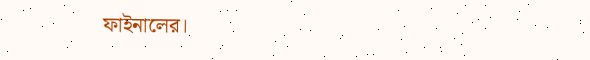ফাইনালের।